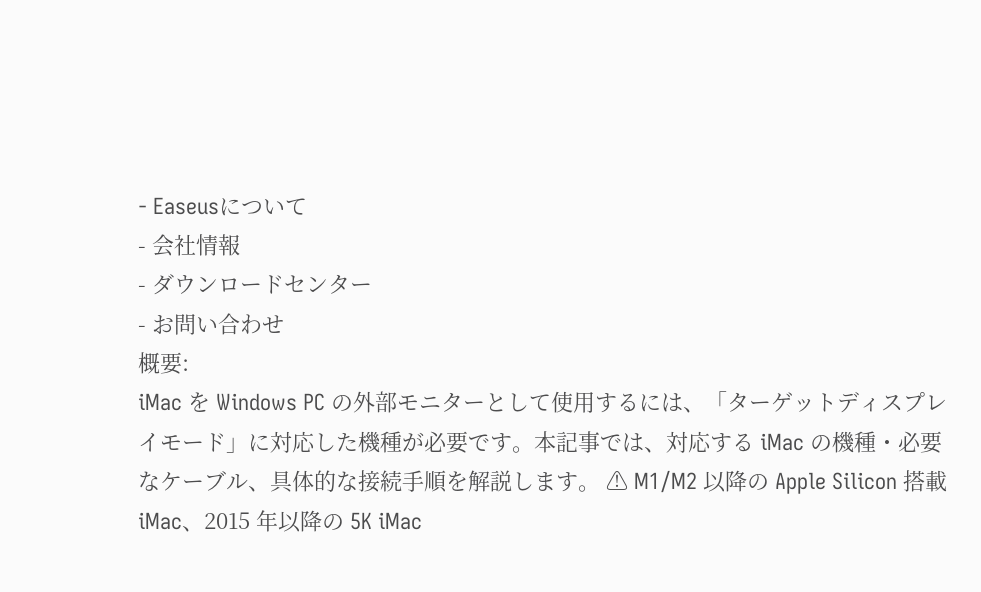- Easeusについて
- 会社情報
- ダウンロードセンター
- お問い合わせ
概要:
iMac を Windows PC の外部モニターとして使用するには、「ターゲットディスプレイモード」に対応した機種が必要です。本記事では、対応する iMac の機種・必要なケーブル、具体的な接続手順を解説します。 ⚠ M1/M2 以降の Apple Silicon 搭載 iMac、2015 年以降の 5K iMac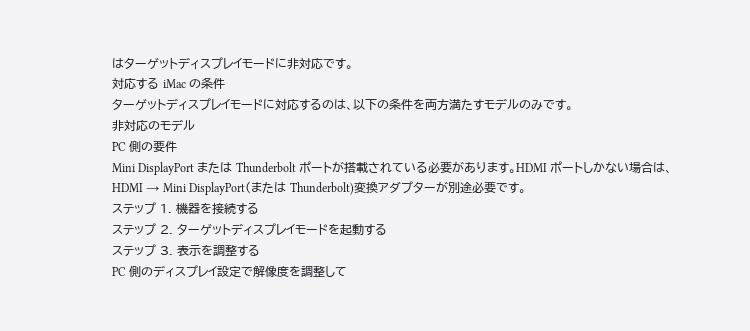はターゲットディスプレイモードに非対応です。
対応する iMac の条件
ターゲットディスプレイモードに対応するのは、以下の条件を両方満たすモデルのみです。
非対応のモデル
PC 側の要件
Mini DisplayPort または Thunderbolt ポートが搭載されている必要があります。HDMI ポートしかない場合は、HDMI → Mini DisplayPort(または Thunderbolt)変換アダプターが別途必要です。
ステップ 1. 機器を接続する
ステップ 2. ターゲットディスプレイモードを起動する
ステップ 3. 表示を調整する
PC 側のディスプレイ設定で解像度を調整して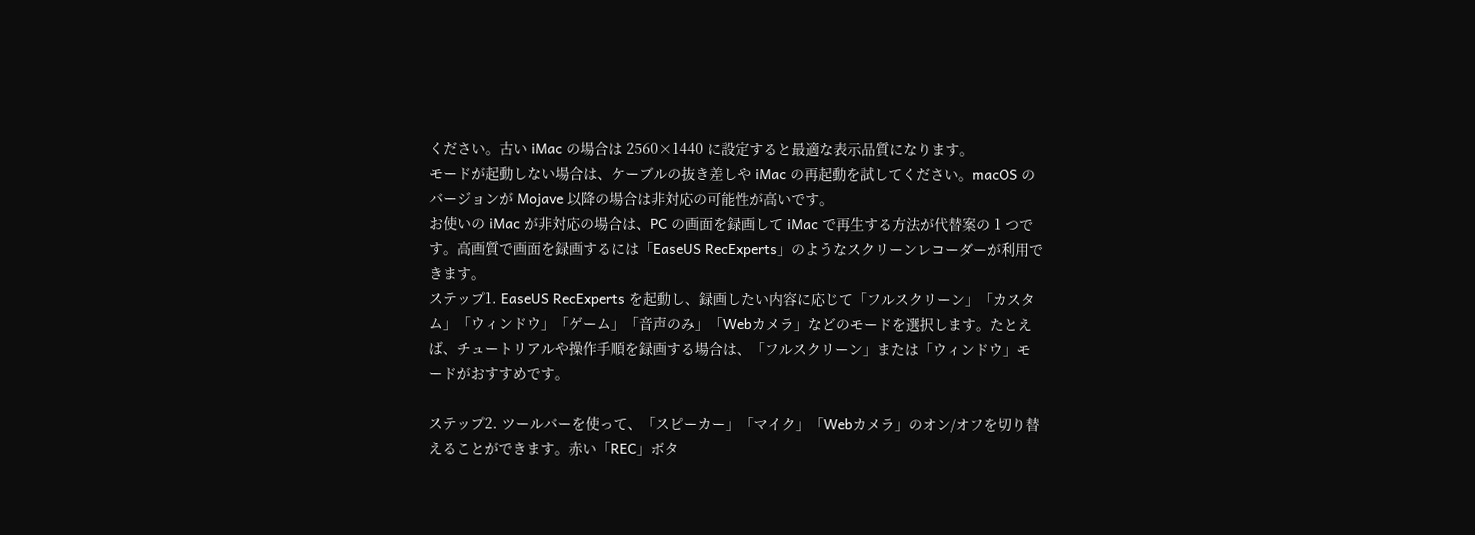ください。古い iMac の場合は 2560×1440 に設定すると最適な表示品質になります。
モードが起動しない場合は、ケーブルの抜き差しや iMac の再起動を試してください。macOS のバージョンが Mojave 以降の場合は非対応の可能性が高いです。
お使いの iMac が非対応の場合は、PC の画面を録画して iMac で再生する方法が代替案の 1 つです。高画質で画面を録画するには「EaseUS RecExperts」のようなスクリーンレコーダーが利用できます。
ステップ1. EaseUS RecExperts を起動し、録画したい内容に応じて「フルスクリーン」「カスタム」「ウィンドウ」「ゲーム」「音声のみ」「Webカメラ」などのモードを選択します。たとえば、チュートリアルや操作手順を録画する場合は、「フルスクリーン」または「ウィンドウ」モードがおすすめです。

ステップ2. ツールバーを使って、「スピーカー」「マイク」「Webカメラ」のオン/オフを切り替えることができます。赤い「REC」ボタ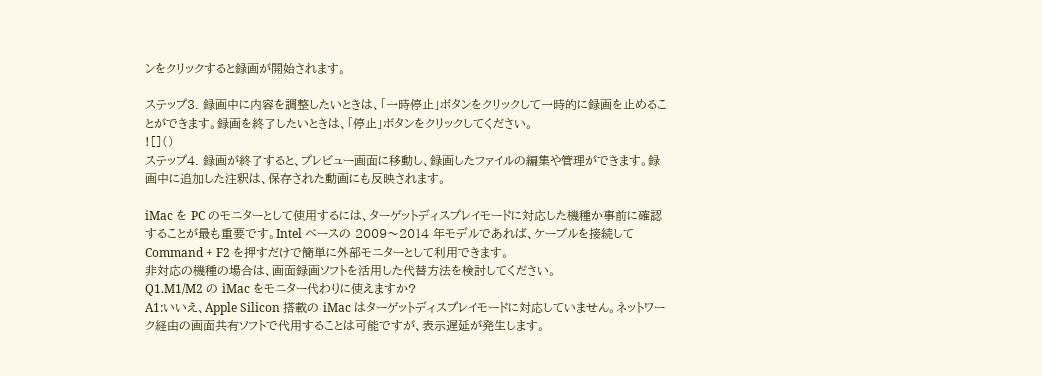ンをクリックすると録画が開始されます。

ステップ3. 録画中に内容を調整したいときは、「一時停止」ボタンをクリックして一時的に録画を止めることができます。録画を終了したいときは、「停止」ボタンをクリックしてください。
![]()
ステップ4. 録画が終了すると、プレビュー画面に移動し、録画したファイルの編集や管理ができます。録画中に追加した注釈は、保存された動画にも反映されます。

iMac を PC のモニターとして使用するには、ターゲットディスプレイモードに対応した機種か事前に確認することが最も重要です。Intel ベースの 2009〜2014 年モデルであれば、ケーブルを接続して Command + F2 を押すだけで簡単に外部モニターとして利用できます。
非対応の機種の場合は、画面録画ソフトを活用した代替方法を検討してください。
Q1.M1/M2 の iMac をモニター代わりに使えますか?
A1:いいえ、Apple Silicon 搭載の iMac はターゲットディスプレイモードに対応していません。ネットワーク経由の画面共有ソフトで代用することは可能ですが、表示遅延が発生します。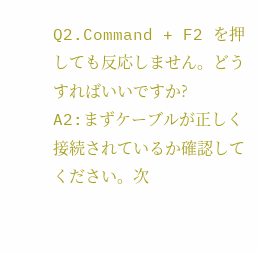Q2.Command + F2 を押しても反応しません。どうすればいいですか?
A2:まずケーブルが正しく接続されているか確認してください。次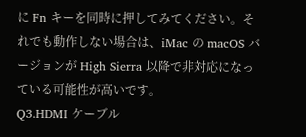に Fn キーを同時に押してみてください。それでも動作しない場合は、iMac の macOS バージョンが High Sierra 以降で非対応になっている可能性が高いです。
Q3.HDMI ケーブル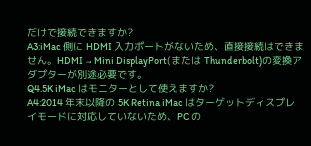だけで接続できますか?
A3:iMac 側に HDMI 入力ポートがないため、直接接続はできません。HDMI → Mini DisplayPort(または Thunderbolt)の変換アダプターが別途必要です。
Q4.5K iMac はモニターとして使えますか?
A4:2014 年末以降の 5K Retina iMac はターゲットディスプレイモードに対応していないため、PC の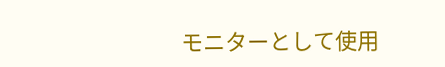モニターとして使用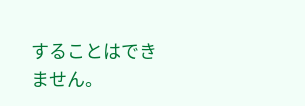することはできません。